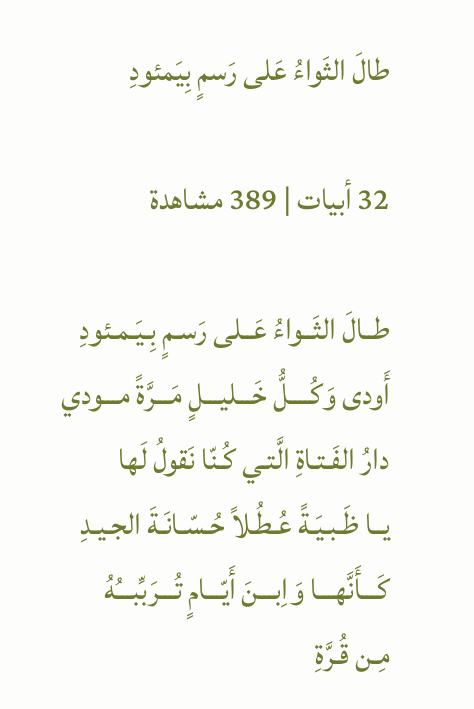طالَ الثَواءُ عَلى رَسمٍ بِيَمئودِ

32 أبيات | 389 مشاهدة

طــالَ الثَــواءُ عَــلى رَسـمٍ بِـيَـمـئودِ
أَودى وَكُــــلُّ خَـــليـــلٍ مَـــرَّةً مـــودي
دارُ الفَـتـاةِ الَّتـي كُـنّا نَقولُ لَها
يــا ظَـبـيَـةً عُـطُـلاً حُـسّـانَـةَ الجـيـدِ
كَـــأَنَّهـــا وَاِبـــنَ أَيّـــامٍ تُـــرَبِّبـــُهُ
مِـن قُـرَّةِ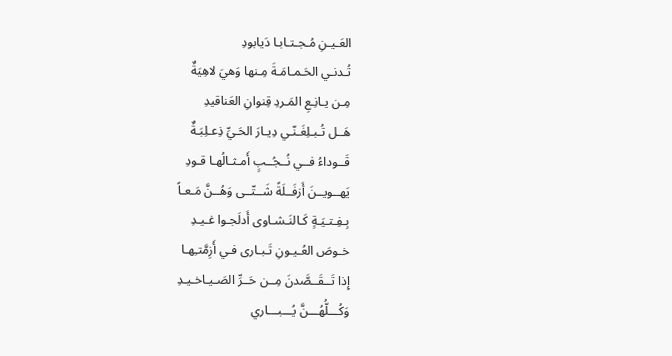العَـيـنِ مُـجـتـابـا دَيابودِ
تُـدنـي الحَـمـامَـةَ مِـنها وَهيَ لاهِيَةٌ
مِـن يـانِـعِ المَـردِ قِنوانِ العَناقيدِ
هَــل تُـبـلِغَـنّـي دِيـارَ الحَـيِّ ذِعـلِبَـةٌ
قَــوداءُ فــي نُــجُــبٍ أَمـثـالُهـا قـودِ
يَهــويــنَ أَزفَــلَةً شَــتّــى وَهُــنَّ مَـعـاً
بِـفِـتـيَـةٍ كَـالنَـشـاوى أَدلَجـوا غـيـدِ
خـوصَ العُـيـونِ تَـبـارى فـي أَزِمَّتـِهـا
إِذا تَــقَــصَّدنَ مِــن حَــرِّ الصَـيـاخـيـدِ
وَكُـــلُّهُـــنَّ يُـــبـــاري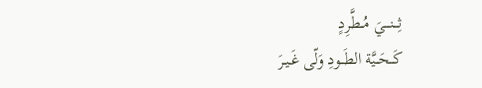ثِـــنـــيَ مُــطَّرِدٍ
كَــحَــيَّة الطَــودِ وَلّى غَـيـرَ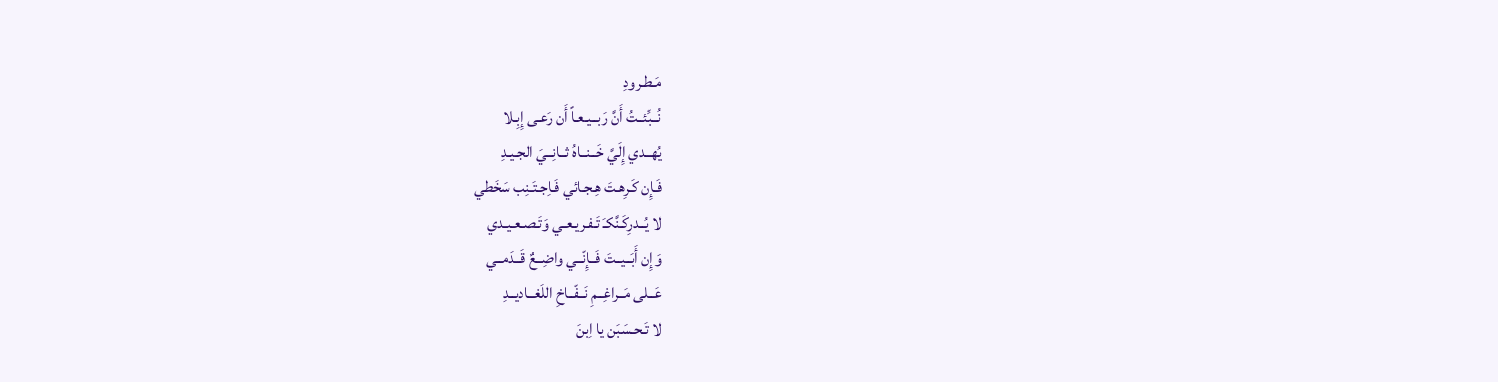مَـطـرودِ
نُــبِّئــتُ أَنَّ رَبــيـعـاً أَن رَعـى إِبِـلا
يُهــدي إِلَيَّ خَــنــاهُ ثــانِــيَ الجـيـدِ
فَـإِن كَـرِهـتَ هِـجـائي فَـاِجـتَـنِب سَخَطي
لا يُــدرِكَـنَّكـَ تَـفـريـعـي وَتَـصـعـيـدي
وَإِن أَبَــيــتَ فَــإِنّــي واضِــعٌ قَــدَمــي
عَــلى مَــراغِــمِ نَــفّــاخِ اللَغــاديــدِ
لا تَـحـسَبَن يا اِبنَ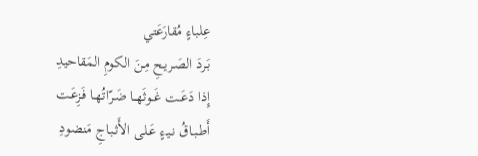عِلباءٍ مُقارَعَتي
بَـردَ الصَـريـحِ مِـنَ الكومِ المَقاحيدِ
إِذا دَعَــت غَــوثَهــا ضَـرّاتُهـا فَـزِعَـت
أَطـبـاقُ نـيـءٍ عَـلى الأَثـباجِ مَنضودِ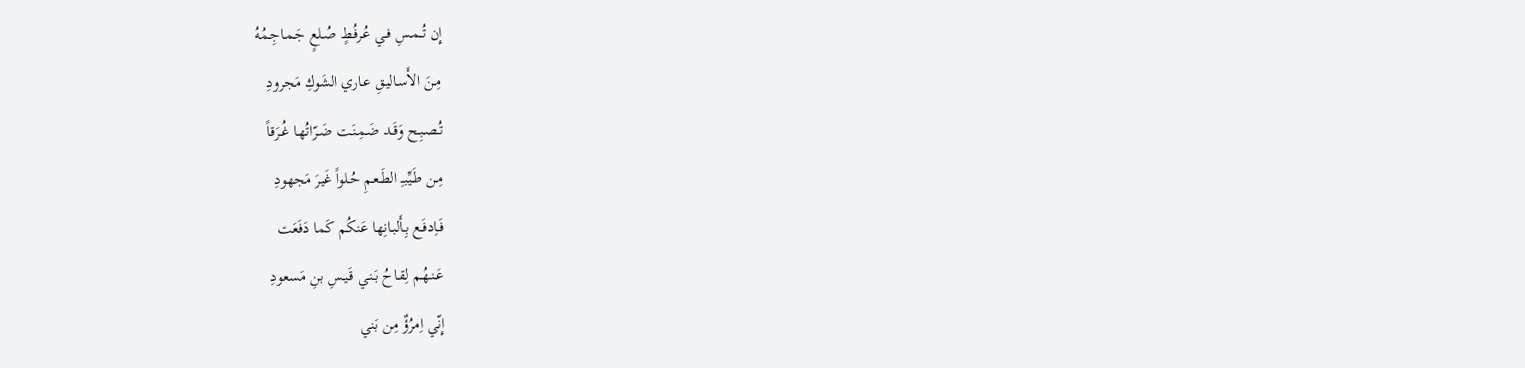إِن تُــمـسِ فـي عُـرفُـطٍ صُـلعٍ جَـمـاجِـمُهُ
مِـنَ الأَسـاليـقِ عـاري الشَوكِ مَجرودِ
تُـصـبِـح وَقَـد ضَـمِـنَـت ضَـرّاتُهـا غُـرَقاً
مِـن طَـيِّبـِ الطَـعـمِ حُـلواً غَيرَ مَجهودِ
فَـاِدفَـع بِـأَلبـانِها عَنكُم كَما دَفَعَت
عَـنـهُـم لِقـاحُ بَـنـي قَـيـسِ بنِ مَسعودِ
إِنّي اِمرُؤٌ مِن بَني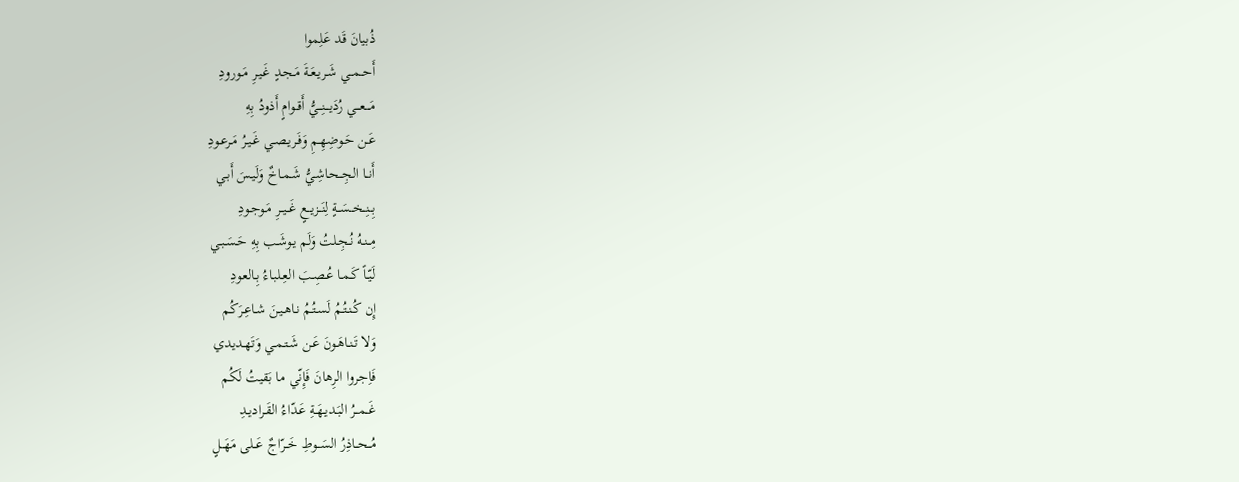ذُبيانَ قَد عَلِموا
أَحــمــي شَـريـعَـةَ مَـجـدٍ غَـيـرِ مَـورودِ
مَـــعـــي رُدَيـــنِـــيُّ أَقــوامٍ أَذودُ بِهِ
عَـن حَـوضِهِـمِ وَفَـريـصـي غَـيـرُ مَـرعـودِ
أَنــا الجِــحـاشِـيُّ شَـمـاخٌ وَلَيـسَ أَبـي
بِــنِــخــسَــةٍ لِنَــزيــعٍ غَــيــرِ مَـوجـودِ
مِــنـهُ نُـجِـلتُ وَلَم يـوشَـب بِهِ حَـسَـبـي
لَيّـاً كَـمـا عُـصِـبَ العِـلبـاءُ بِـالعودِ
إِن كُـنـتُـمُ لَسـتُـمُ نـاهـيـنَ شـاعِـرَكُم
وَلا تَـنـاهَـونَ عَـن شَـتـمـي وَتَهـديدي
فَاِجروا الرِهانَ فَإِنّي ما بَقيتُ لَكُم
غَــمــرُ البَـديـهَـةِ عَـدّاءُ القَـراديـدِ
مُــحــاذِرُ السَــوطِ خَــرّاجٌ عَــلى مَهَــلٍ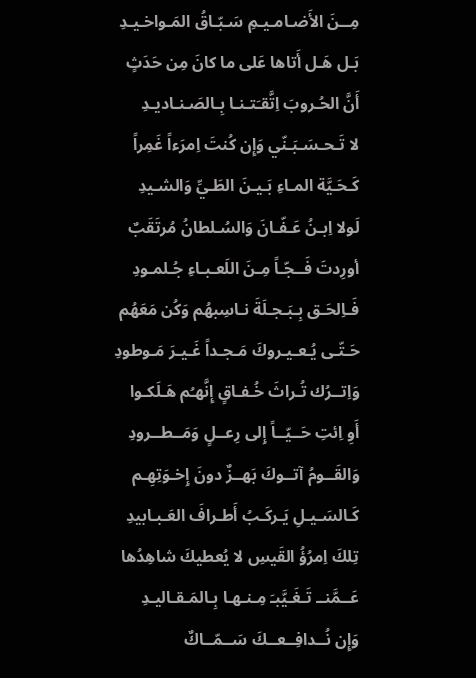مِــنَ الأَضـامـيـمِ سَـبّـاقُ المَـواخـيـدِ
بَـل هَـل أَتاها عَلى ما كانَ مِن حَدَثٍ
أَنَّ الحُـروبَ اِتَّقـَتـنـا بِـالصَـنـاديـدِ
لا تَـحـسَـبَـنّي وَإِن كُنتَ اِمرَءاً غَمِراً
كَـحَـيَّة المـاءِ بَـيـنَ الطَـيِّ وَالشـيدِ
لَولا اِبـنُ عَـفّـانَ وَالسُـلطانُ مُرتَقَبٌ
أورِدتَ فَــجّـاً مِـنَ اللَعـبـاءِ جُـلمـودِ
فَـاِلحَـق بِـبَـجـلَةَ نـاسِبهُم وَكُن مَعَهُم
حَـتّـى يُـعـيـروكَ مَـجـداً غَـيـرَ مَـوطودِ
وَاِتــرُك تُـراثَ خُـفـاقٍ إِنَّهـُم هَـلَكـوا
أَوِ اِئتِ حَــيّــاً إِلى رِعــلٍ وَمَــطــرودِ
وَالقَــومُ آتــوكَ بَهــزٌ دونَ إِخـوَتِهِـم
كَـالسَـيـلِ يَـركَـبُ أَطـرافَ العَـبـابيدِ
تِلكَ اِمرُؤُ القَيسِ لا يُعطيكَ شاهِدُها
عَــمَّنــ تَـغَـيَّبـَ مِـنـهـا بِـالمَـقـاليـدِ
وَإِن نُــدافِــعــكَ سَــمّــاكٌ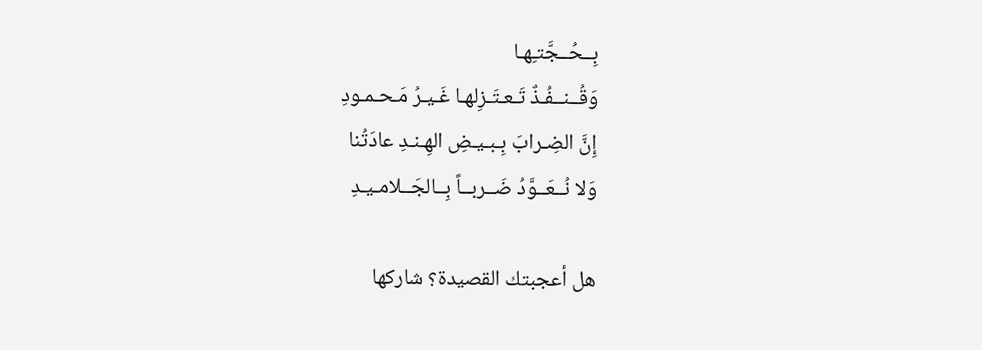بِــحُــجَّتـِهـا
وَقُــنــفُـذٌ تَـعـتَـزِلهـا غَـيـرُ مَـحـمـودِ
إِنَّ الضِـرابَ بِـبـيـضِ الهِـنـدِ عادَتُنا
وَلا نُــعَــوَّدُ ضَــربــاً بِــالجَــلامـيـدِ

هل أعجبتك القصيدة؟ شاركها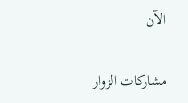الآن

مشاركات الزوار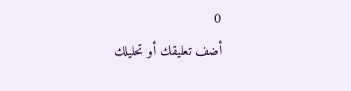0
أضف تعليقك أو تحليلك